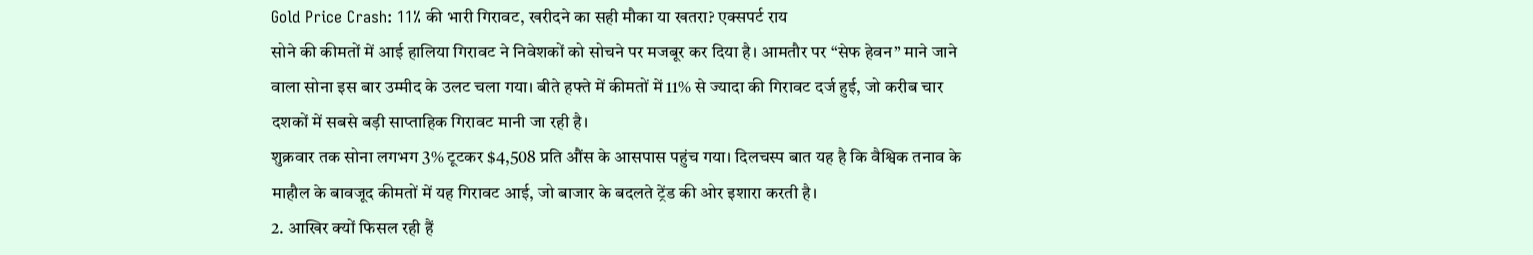Gold Price Crash: 11% की भारी गिरावट, खरीदने का सही मौका या खतरा? एक्सपर्ट राय
सोने की कीमतों में आई हालिया गिरावट ने निवेशकों को सोचने पर मजबूर कर दिया है। आमतौर पर “सेफ हेवन” माने जाने वाला सोना इस बार उम्मीद के उलट चला गया। बीते हफ्ते में कीमतों में 11% से ज्यादा की गिरावट दर्ज हुई, जो करीब चार दशकों में सबसे बड़ी साप्ताहिक गिरावट मानी जा रही है।
शुक्रवार तक सोना लगभग 3% टूटकर $4,508 प्रति औंस के आसपास पहुंच गया। दिलचस्प बात यह है कि वैश्विक तनाव के माहौल के बावजूद कीमतों में यह गिरावट आई, जो बाजार के बदलते ट्रेंड की ओर इशारा करती है।
2. आखिर क्यों फिसल रही हैं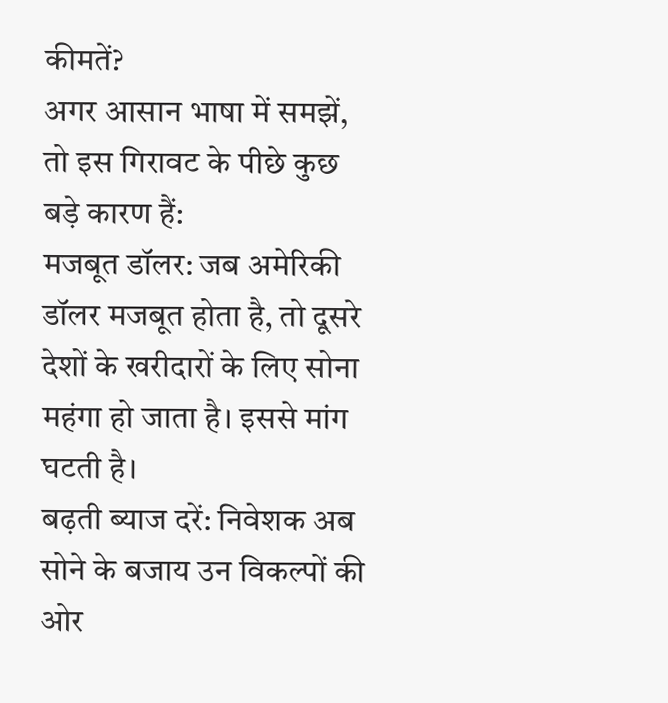कीमतें?
अगर आसान भाषा में समझें, तो इस गिरावट के पीछे कुछ बड़े कारण हैं:
मजबूत डॉलर: जब अमेरिकी डॉलर मजबूत होता है, तो दूसरे देशों के खरीदारों के लिए सोना महंगा हो जाता है। इससे मांग घटती है।
बढ़ती ब्याज दरें: निवेशक अब सोने के बजाय उन विकल्पों की ओर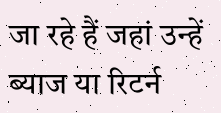जा रहे हैं जहां उन्हें ब्याज या रिटर्न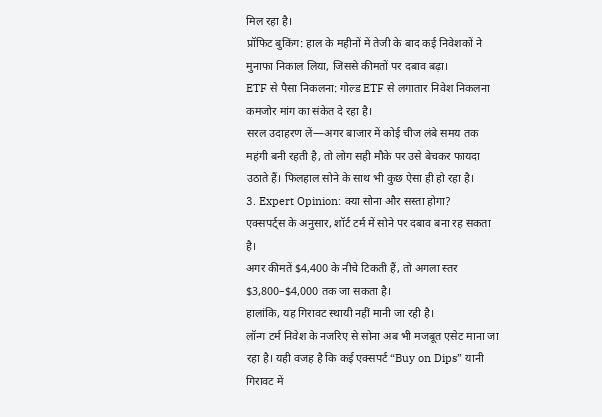मिल रहा है।
प्रॉफिट बुकिंग: हाल के महीनों में तेजी के बाद कई निवेशकों ने मुनाफा निकाल लिया, जिससे कीमतों पर दबाव बढ़ा।
ETF से पैसा निकलना: गोल्ड ETF से लगातार निवेश निकलना कमजोर मांग का संकेत दे रहा है।
सरल उदाहरण लें—अगर बाजार में कोई चीज लंबे समय तक महंगी बनी रहती है, तो लोग सही मौके पर उसे बेचकर फायदा उठाते हैं। फिलहाल सोने के साथ भी कुछ ऐसा ही हो रहा है।
3. Expert Opinion: क्या सोना और सस्ता होगा?
एक्सपर्ट्स के अनुसार, शॉर्ट टर्म में सोने पर दबाव बना रह सकता है।
अगर कीमतें $4,400 के नीचे टिकती हैं, तो अगला स्तर $3,800–$4,000 तक जा सकता है।
हालांकि, यह गिरावट स्थायी नहीं मानी जा रही है।
लॉन्ग टर्म निवेश के नजरिए से सोना अब भी मजबूत एसेट माना जा रहा है। यही वजह है कि कई एक्सपर्ट “Buy on Dips” यानी गिरावट में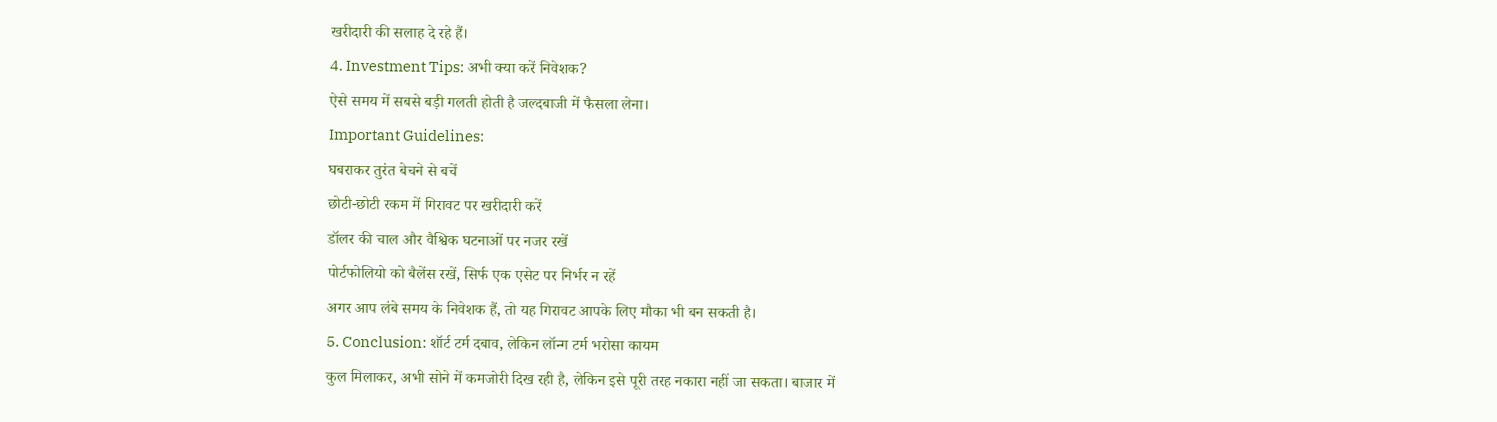खरीदारी की सलाह दे रहे हैं।
4. Investment Tips: अभी क्या करें निवेशक?
ऐसे समय में सबसे बड़ी गलती होती है जल्दबाजी में फैसला लेना।
Important Guidelines:
घबराकर तुरंत बेचने से बचें
छोटी-छोटी रकम में गिरावट पर खरीदारी करें
डॉलर की चाल और वैश्विक घटनाओं पर नजर रखें
पोर्टफोलियो को बैलेंस रखें, सिर्फ एक एसेट पर निर्भर न रहें
अगर आप लंबे समय के निवेशक हैं, तो यह गिरावट आपके लिए मौका भी बन सकती है।
5. Conclusion: शॉर्ट टर्म दबाव, लेकिन लॉन्ग टर्म भरोसा कायम
कुल मिलाकर, अभी सोने में कमजोरी दिख रही है, लेकिन इसे पूरी तरह नकारा नहीं जा सकता। बाजार में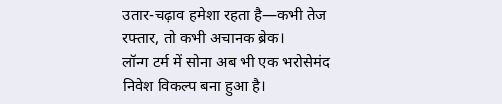उतार-चढ़ाव हमेशा रहता है—कभी तेज रफ्तार, तो कभी अचानक ब्रेक।
लॉन्ग टर्म में सोना अब भी एक भरोसेमंद निवेश विकल्प बना हुआ है।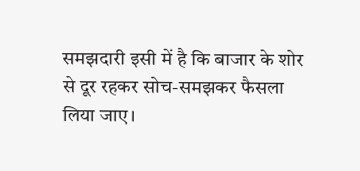समझदारी इसी में है कि बाजार के शोर से दूर रहकर सोच-समझकर फैसला लिया जाए।